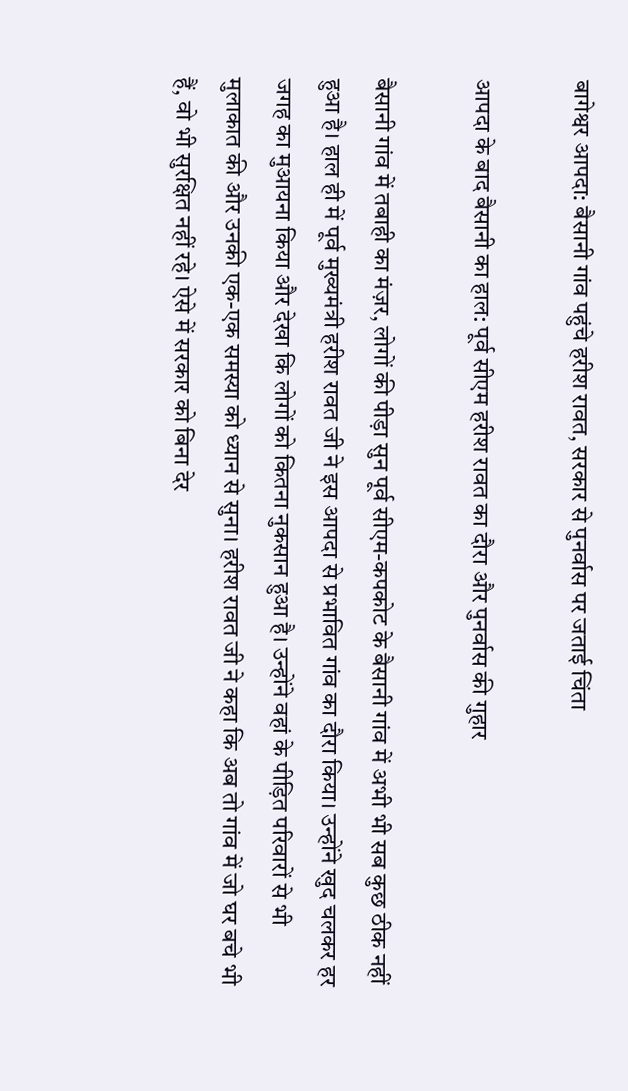बागेश्वर आपदा: बैसानी गांव पहुंचे हरीश रावत, सरकार से पुनर्वास पर जताई चिंता

आपदा के बाद बैसानी का हाल: पूर्व सीएम हरीश रावत का दौरा और पुनर्वास की गुहार

बैसानी गांव में तबाही का मंज़र, लोगों की पीड़ा सुन पूर्व सीएम-कपकोट के बैसानी गांव में अभी भी सब कुछ ठीक नहीं हुआ है। हाल ही में पूर्व मुख्यमंत्री हरीश रावत जी ने इस आपदा से प्रभावित गांव का दौरा किया। उन्होंने खुद चलकर हर जगह का मुआयना किया और देखा कि लोगों को कितना नुकसान हुआ है। उन्होंने वहां के पीड़ित परिवारों से भी मुलाकात की और उनकी एक-एक समस्या को ध्यान से सुना। हरीश रावत जी ने कहा कि अब तो गांव में जो घर बचे भी हैं, वो भी सुरक्षित नहीं रहे। ऐसे में सरकार को बिना देर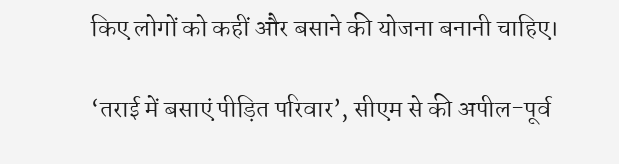किए लोगों को कहीं और बसाने की योजना बनानी चाहिए।

‘तराई में बसाएं पीड़ित परिवार’, सीएम से की अपील-पूर्व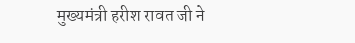मुख्यमंत्री हरीश रावत जी ने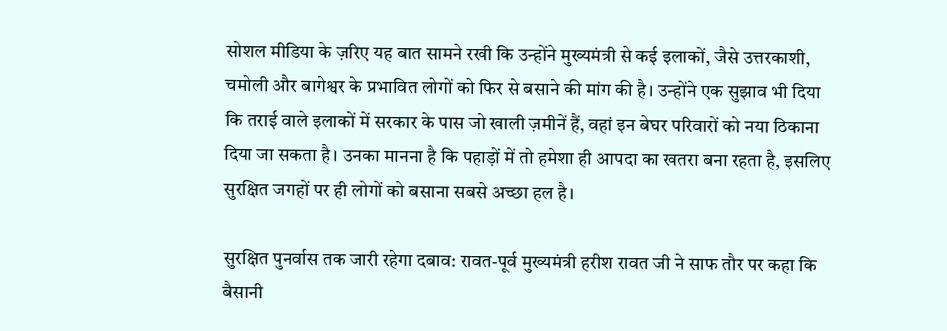सोशल मीडिया के ज़रिए यह बात सामने रखी कि उन्होंने मुख्यमंत्री से कई इलाकों, जैसे उत्तरकाशी, चमोली और बागेश्वर के प्रभावित लोगों को फिर से बसाने की मांग की है। उन्होंने एक सुझाव भी दिया कि तराई वाले इलाकों में सरकार के पास जो खाली ज़मीनें हैं, वहां इन बेघर परिवारों को नया ठिकाना दिया जा सकता है। उनका मानना है कि पहाड़ों में तो हमेशा ही आपदा का खतरा बना रहता है, इसलिए सुरक्षित जगहों पर ही लोगों को बसाना सबसे अच्छा हल है।

सुरक्षित पुनर्वास तक जारी रहेगा दबाव: रावत-पूर्व मुख्यमंत्री हरीश रावत जी ने साफ तौर पर कहा कि बैसानी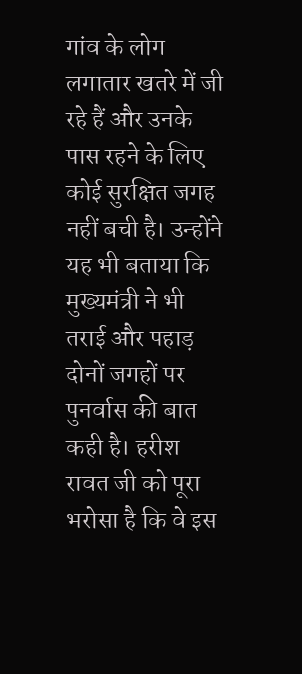गांव के लोग लगातार खतरे में जी रहे हैं और उनके पास रहने के लिए कोई सुरक्षित जगह नहीं बची है। उन्होंने यह भी बताया कि मुख्यमंत्री ने भी तराई और पहाड़ दोनों जगहों पर पुनर्वास की बात कही है। हरीश रावत जी को पूरा भरोसा है कि वे इस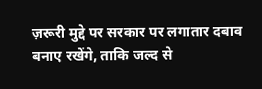ज़रूरी मुद्दे पर सरकार पर लगातार दबाव बनाए रखेंगे, ताकि जल्द से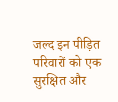जल्द इन पीड़ित परिवारों को एक सुरक्षित और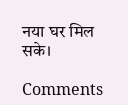नया घर मिल सके।

Comments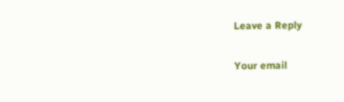Leave a Reply

Your email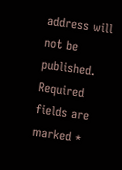address will not be published. Required fields are marked *